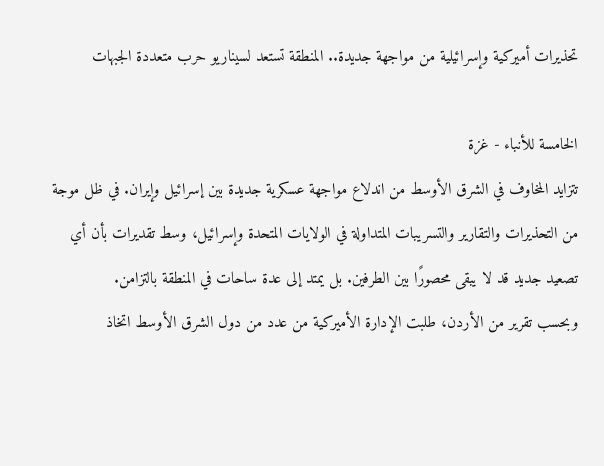تحذيرات أميركية وإسرائيلية من مواجهة جديدة.. المنطقة تستعد لسيناريو حرب متعددة الجبهات

الخامسة للأنباء - غزة
تتزايد المخاوف في الشرق الأوسط من اندلاع مواجهة عسكرية جديدة بين إسرائيل وإيران. في ظل موجة من التحذيرات والتقارير والتسريبات المتداولة في الولايات المتحدة وإسرائيل، وسط تقديرات بأن أي تصعيد جديد قد لا يبقى محصورًا بين الطرفين. بل يمتد إلى عدة ساحات في المنطقة بالتزامن.
وبحسب تقرير من الأردن، طلبت الإدارة الأميركية من عدد من دول الشرق الأوسط اتخاذ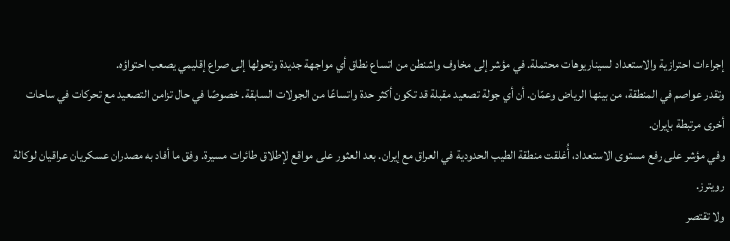إجراءات احترازية والاستعداد لسيناريوهات محتملة. في مؤشر إلى مخاوف واشنطن من اتساع نطاق أي مواجهة جديدة وتحولها إلى صراع إقليمي يصعب احتواؤه.
وتقدر عواصم في المنطقة، من بينها الرياض وعمّان. أن أي جولة تصعيد مقبلة قد تكون أكثر حدة واتساعًا من الجولات السابقة. خصوصًا في حال تزامن التصعيد مع تحركات في ساحات أخرى مرتبطة بإيران.
وفي مؤشر على رفع مستوى الاستعداد، أُغلقت منطقة الطيب الحدودية في العراق مع إيران. بعد العثور على مواقع لإطلاق طائرات مسيرة. وفق ما أفاد به مصدران عسكريان عراقيان لوكالة رويترز.
ولا تقتصر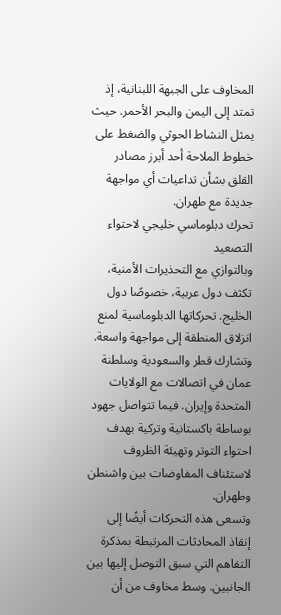المخاوف على الجبهة اللبنانية، إذ تمتد إلى اليمن والبحر الأحمر. حيث يمثل النشاط الحوثي والضغط على خطوط الملاحة أحد أبرز مصادر القلق بشأن تداعيات أي مواجهة جديدة مع طهران.
تحرك دبلوماسي خليجي لاحتواء التصعيد
وبالتوازي مع التحذيرات الأمنية، تكثف دول عربية، خصوصًا دول الخليج. تحركاتها الدبلوماسية لمنع انزلاق المنطقة إلى مواجهة واسعة.
وتشارك قطر والسعودية وسلطنة عمان في اتصالات مع الولايات المتحدة وإيران. فيما تتواصل جهود بوساطة باكستانية وتركية بهدف احتواء التوتر وتهيئة الظروف لاستئناف المفاوضات بين واشنطن وطهران.
وتسعى هذه التحركات أيضًا إلى إنقاذ المحادثات المرتبطة بمذكرة التفاهم التي سبق التوصل إليها بين الجانبين. وسط مخاوف من أن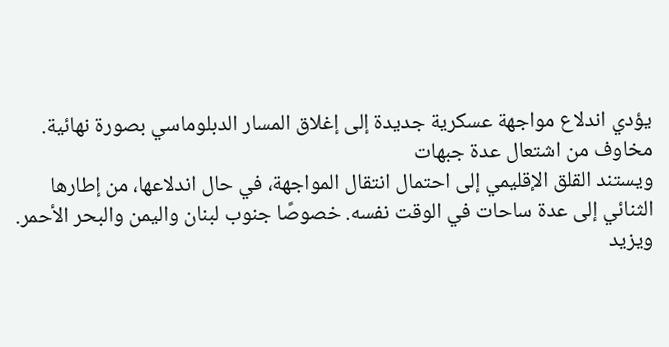يؤدي اندلاع مواجهة عسكرية جديدة إلى إغلاق المسار الدبلوماسي بصورة نهائية.
مخاوف من اشتعال عدة جبهات
ويستند القلق الإقليمي إلى احتمال انتقال المواجهة، في حال اندلاعها، من إطارها الثنائي إلى عدة ساحات في الوقت نفسه. خصوصًا جنوب لبنان واليمن والبحر الأحمر.
ويزيد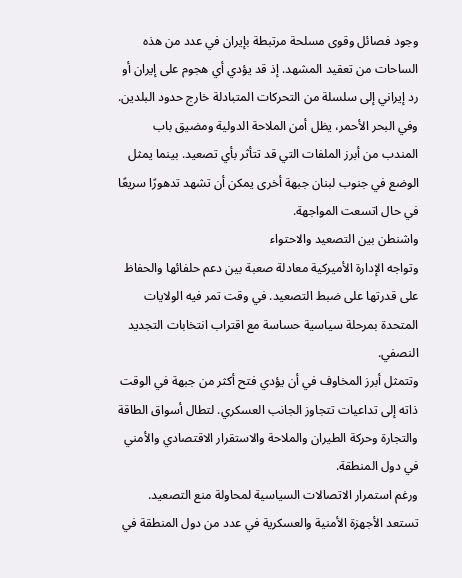وجود فصائل وقوى مسلحة مرتبطة بإيران في عدد من هذه الساحات من تعقيد المشهد. إذ قد يؤدي أي هجوم على إيران أو رد إيراني إلى سلسلة من التحركات المتبادلة خارج حدود البلدين.
وفي البحر الأحمر، يظل أمن الملاحة الدولية ومضيق باب المندب من أبرز الملفات التي قد تتأثر بأي تصعيد. بينما يمثل الوضع في جنوب لبنان جبهة أخرى يمكن أن تشهد تدهورًا سريعًا في حال اتسعت المواجهة.
واشنطن بين التصعيد والاحتواء
وتواجه الإدارة الأميركية معادلة صعبة بين دعم حلفائها والحفاظ على قدرتها على ضبط التصعيد. في وقت تمر فيه الولايات المتحدة بمرحلة سياسية حساسة مع اقتراب انتخابات التجديد النصفي.
وتتمثل أبرز المخاوف في أن يؤدي فتح أكثر من جبهة في الوقت ذاته إلى تداعيات تتجاوز الجانب العسكري. لتطال أسواق الطاقة والتجارة وحركة الطيران والملاحة والاستقرار الاقتصادي والأمني في دول المنطقة.
ورغم استمرار الاتصالات السياسية لمحاولة منع التصعيد. تستعد الأجهزة الأمنية والعسكرية في عدد من دول المنطقة في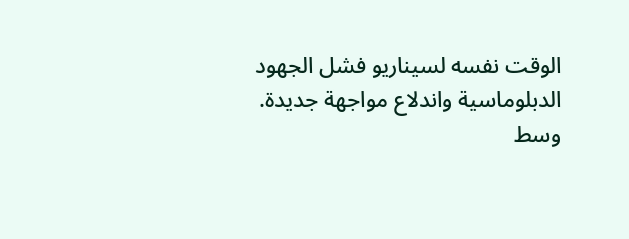الوقت نفسه لسيناريو فشل الجهود الدبلوماسية واندلاع مواجهة جديدة. وسط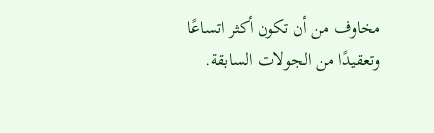مخاوف من أن تكون أكثر اتساعًا وتعقيدًا من الجولات السابقة.